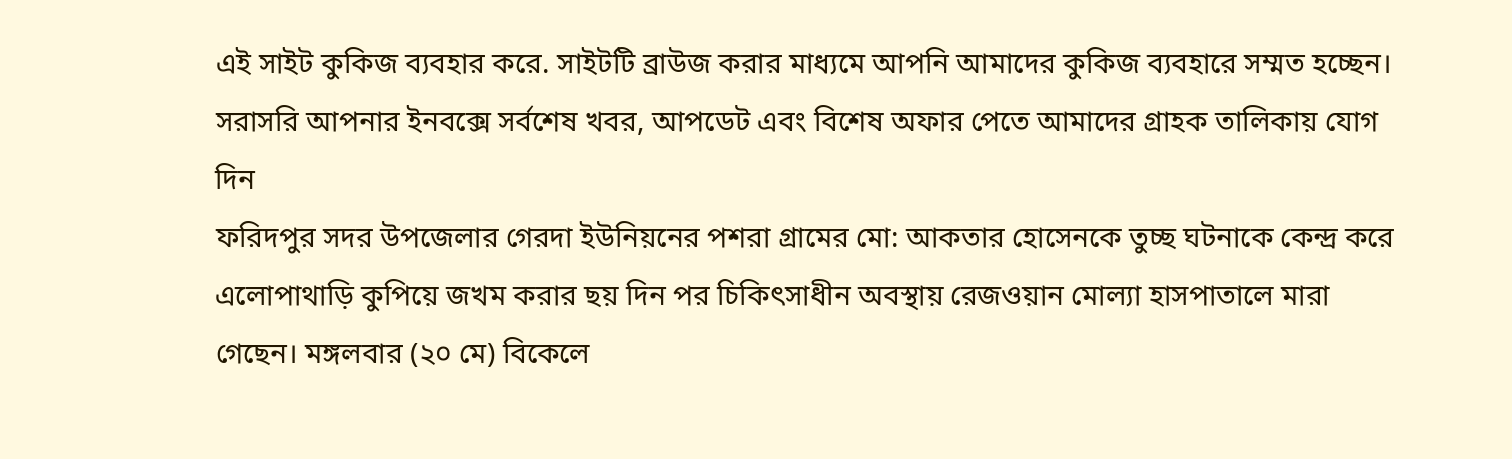এই সাইট কুকিজ ব্যবহার করে. সাইটটি ব্রাউজ করার মাধ্যমে আপনি আমাদের কুকিজ ব্যবহারে সম্মত হচ্ছেন।
সরাসরি আপনার ইনবক্সে সর্বশেষ খবর, আপডেট এবং বিশেষ অফার পেতে আমাদের গ্রাহক তালিকায় যোগ দিন
ফরিদপুর সদর উপজেলার গেরদা ইউনিয়নের পশরা গ্রামের মো: আকতার হোসেনকে তুচ্ছ ঘটনাকে কেন্দ্র করে এলোপাথাড়ি কুপিয়ে জখম করার ছয় দিন পর চিকিৎসাধীন অবস্থায় রেজওয়ান মোল্যা হাসপাতালে মারা গেছেন। মঙ্গলবার (২০ মে) বিকেলে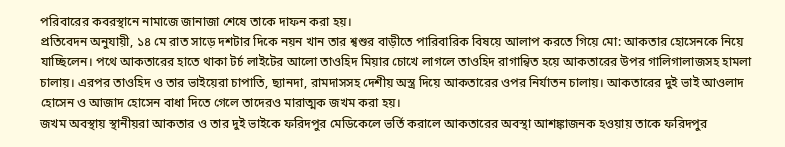পরিবারের কবরস্থানে নামাজে জানাজা শেষে তাকে দাফন করা হয়।
প্রতিবেদন অনুযায়ী, ১৪ মে রাত সাড়ে দশটার দিকে নয়ন খান তার শ্বশুর বাড়ীতে পারিবারিক বিষয়ে আলাপ করতে গিয়ে মো: আকতার হোসেনকে নিয়ে যাচ্ছিলেন। পথে আকতারের হাতে থাকা টর্চ লাইটের আলো তাওহিদ মিয়ার চোখে লাগলে তাওহিদ রাগান্বিত হয়ে আকতারের উপর গালিগালাজসহ হামলা চালায়। এরপর তাওহিদ ও তার ভাইয়েরা চাপাতি, ছ্যানদা, রামদাসসহ দেশীয় অস্ত্র দিয়ে আকতারের ওপর নির্যাতন চালায়। আকতারের দুই ভাই আওলাদ হোসেন ও আজাদ হোসেন বাধা দিতে গেলে তাদেরও মারাত্মক জখম করা হয়।
জখম অবস্থায় স্থানীয়রা আকতার ও তার দুই ভাইকে ফরিদপুর মেডিকেলে ভর্তি করালে আকতারের অবস্থা আশঙ্কাজনক হওয়ায় তাকে ফরিদপুর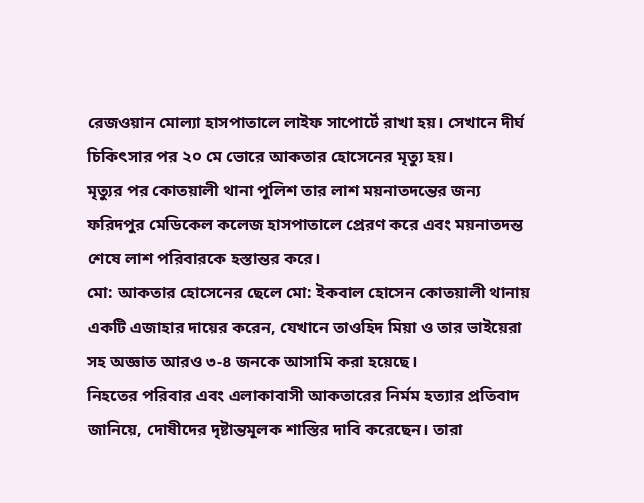রেজওয়ান মোল্যা হাসপাতালে লাইফ সাপোর্টে রাখা হয়। সেখানে দীর্ঘ চিকিৎসার পর ২০ মে ভোরে আকতার হোসেনের মৃত্যু হয়।
মৃত্যুর পর কোতয়ালী থানা পুলিশ তার লাশ ময়নাতদন্তের জন্য ফরিদপুর মেডিকেল কলেজ হাসপাতালে প্রেরণ করে এবং ময়নাতদন্ত শেষে লাশ পরিবারকে হস্তান্তর করে।
মো: আকতার হোসেনের ছেলে মো: ইকবাল হোসেন কোতয়ালী থানায় একটি এজাহার দায়ের করেন, যেখানে তাওহিদ মিয়া ও তার ভাইয়েরা সহ অজ্ঞাত আরও ৩-৪ জনকে আসামি করা হয়েছে।
নিহতের পরিবার এবং এলাকাবাসী আকতারের নির্মম হত্যার প্রতিবাদ জানিয়ে, দোষীদের দৃষ্টান্তমূলক শাস্তির দাবি করেছেন। তারা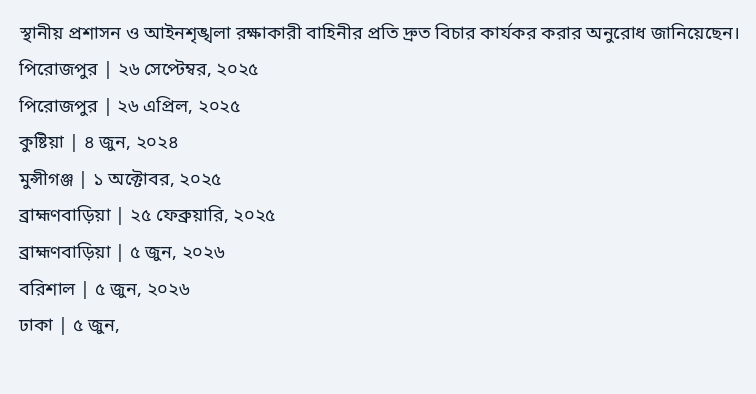স্থানীয় প্রশাসন ও আইনশৃঙ্খলা রক্ষাকারী বাহিনীর প্রতি দ্রুত বিচার কার্যকর করার অনুরোধ জানিয়েছেন।
পিরোজপুর | ২৬ সেপ্টেম্বর, ২০২৫
পিরোজপুর | ২৬ এপ্রিল, ২০২৫
কুষ্টিয়া | ৪ জুন, ২০২৪
মুন্সীগঞ্জ | ১ অক্টোবর, ২০২৫
ব্রাহ্মণবাড়িয়া | ২৫ ফেব্রুয়ারি, ২০২৫
ব্রাহ্মণবাড়িয়া | ৫ জুন, ২০২৬
বরিশাল | ৫ জুন, ২০২৬
ঢাকা | ৫ জুন,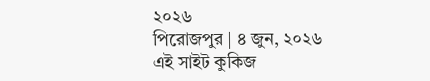২০২৬
পিরোজপুর | ৪ জুন, ২০২৬
এই সাইট কুকিজ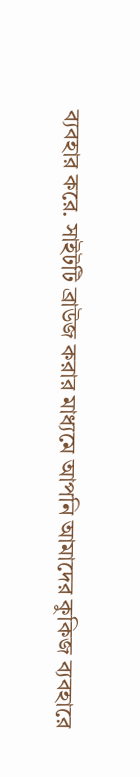ব্যবহার করে. সাইটটি ব্রাউজ করার মাধ্যমে আপনি আমাদের কুকিজ ব্যবহারে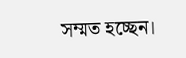সম্মত হচ্ছেন।